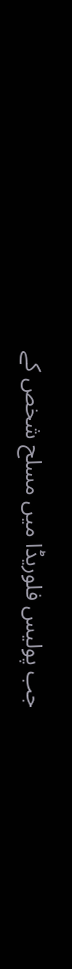جب پولیس فلوریڈا میں مسلح شخص کے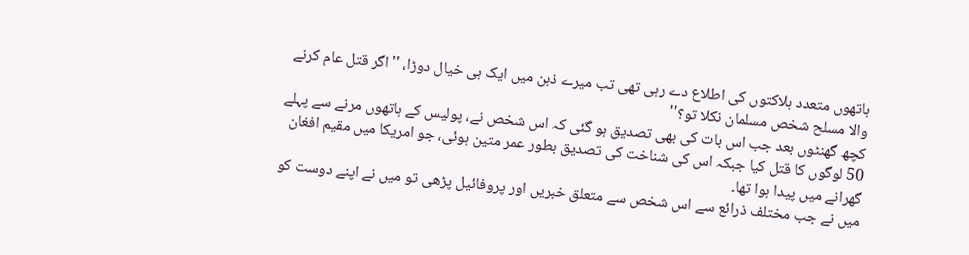ہاتھوں متعدد ہلاکتوں کی اطلاع دے رہی تھی تب میرے ذہن میں ایک ہی خیال دوڑا، ''اگر قتل عام کرنے والا مسلح شخص مسلمان نکلا تو؟''
کچھ گھنٹوں بعد جب اس بات کی بھی تصدیق ہو گئی کہ اس شخص نے، پولیس کے ہاتھوں مرنے سے پہلے 50 لوگوں کا قتل کیا جبکہ اس کی شناخت کی تصدیق بطور عمر متین ہوئی، جو امریکا میں مقیم افغان گھرانے میں پیدا ہوا تھا۔
میں نے جب مختلف ذرائع سے اس شخص سے متعلق خبریں اور پروفائیل پڑھی تو میں نے اپنے دوست کو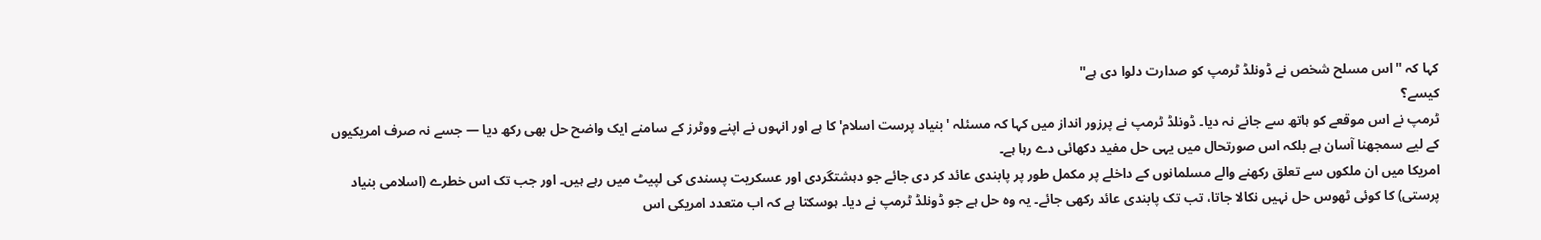کہا کہ ''اس مسلح شخص نے ڈونلڈ ٹرمپ کو صدارت دلوا دی ہے''
کیسے؟
ٹرمپ نے اس موقعے کو ہاتھ سے جانے نہ دیا۔ ڈونلڈ ٹرمپ نے پرزور انداز میں کہا کہ مسئلہ 'بنیاد پرست اسلام' کا ہے اور انہوں نے اپنے ووٹرز کے سامنے ایک واضح حل بھی رکھ دیا — جسے نہ صرف امریکیوں کے لیے سمجھنا آسان ہے بلکہ اس صورتحال میں یہی حل مفید دکھائی دے رہا ہے۔
امریکا میں ان ملکوں سے تعلق رکھنے والے مسلمانوں کے داخلے پر مکمل طور پر پابندی عائد کر دی جائے جو دہشتگردی اور عسکریت پسندی کی لپیٹ میں رہے ہیں۔ اور جب تک اس خطرے (اسلامی بنیاد پرستی) کا کوئی ٹھوس حل نہیں نکالا جاتا، تب تک پابندی عائد رکھی جائے۔ یہ وہ حل ہے جو ڈونلڈ ٹرمپ نے دیا۔ ہوسکتا ہے کہ اب متعدد امریکی اس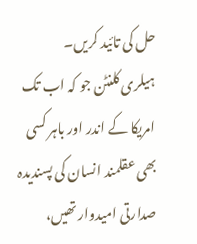حل کی تائید کریں۔
ہیلری کلنٹن جو کہ اب تک امریکا کے اندر اور باہر کسی بھی عقلمند انسان کی پسندیدہ صدارتی امیدوار تھیں،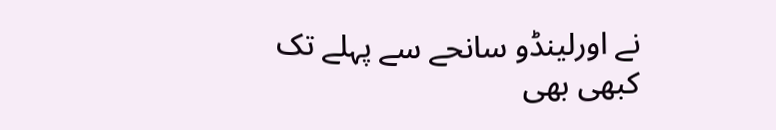نے اورلینڈو سانحے سے پہلے تک کبھی بھی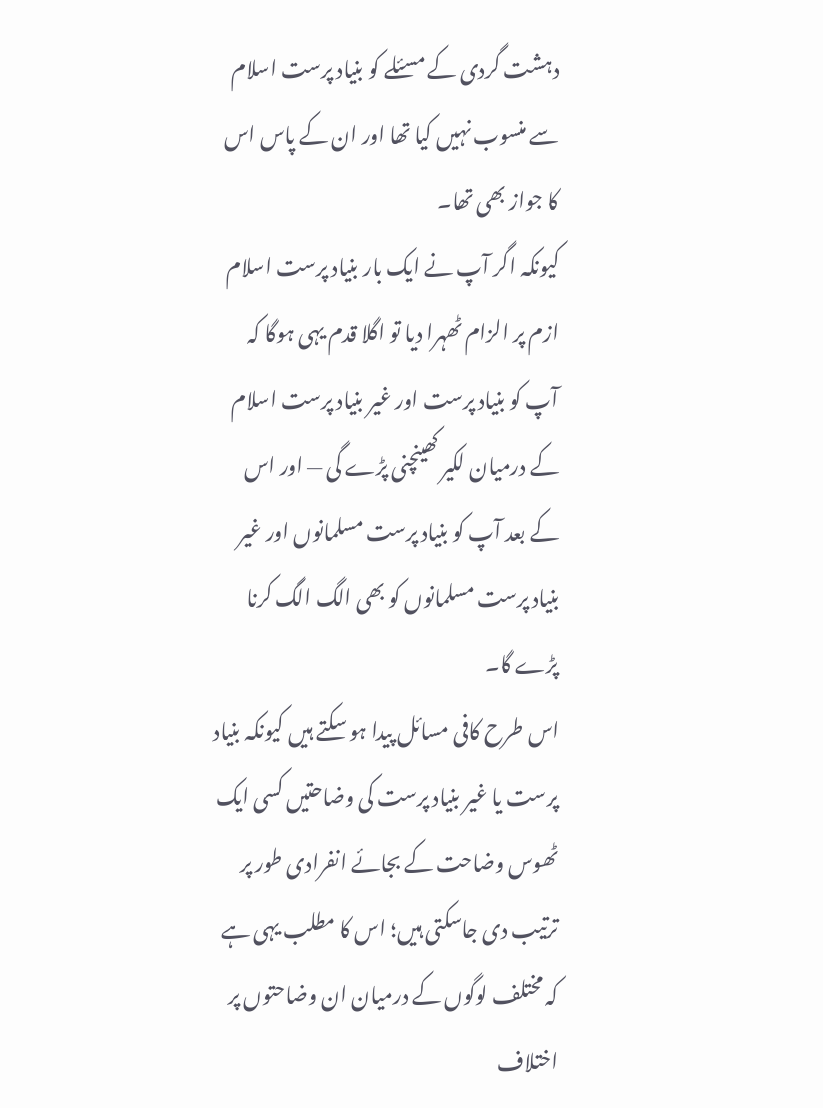دہشت گردی کے مسئلے کو بنیاد پرست اسلام سے منسوب نہیں کیا تھا اور ان کے پاس اس کا جواز بھی تھا۔
کیونکہ اگر آپ نے ایک بار بنیاد پرست اسلام ازم پر الزام ٹھہرا دیا تو اگلا قدم یہی ہوگا کہ آپ کو بنیاد پرست اور غیر بنیاد پرست اسلام کے درمیان لکیر کھینچنی پڑے گی — اور اس کے بعد آپ کو بنیاد پرست مسلمانوں اور غیر بنیاد پرست مسلمانوں کو بھی الگ الگ کرنا پڑے گا۔
اس طرح کافی مسائل پیدا ہو سکتے ہیں کیونکہ بنیاد پرست یا غیر بنیاد پرست کی وضاحتیں کسی ایک ٹھوس وضاحت کے بجائے انفرادی طور پر ترتیب دی جاسکتی ہیں؛ اس کا مطلب یہی ہے کہ مختلف لوگوں کے درمیان ان وضاحتوں پر اختلاف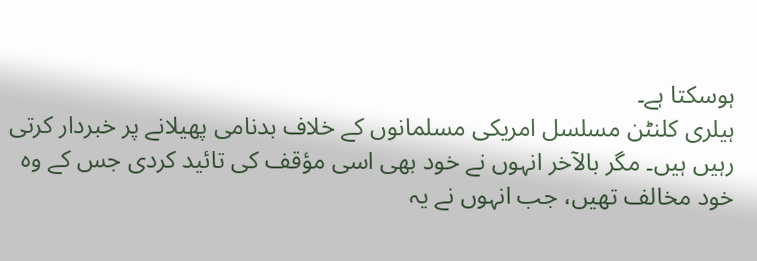ہوسکتا ہے۔
ہیلری کلنٹن مسلسل امریکی مسلمانوں کے خلاف بدنامی پھیلانے پر خبردار کرتی رہیں ہیں۔ مگر بالآخر انہوں نے خود بھی اسی مؤقف کی تائید کردی جس کے وہ خود مخالف تھیں، جب انہوں نے یہ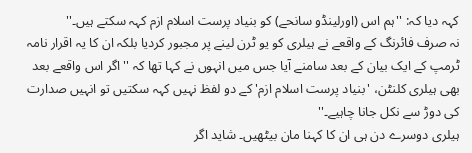کہہ دیا کہ: ''ہم اس (اورلینڈو سانحے) کو بنیاد پرست اسلام ازم کہہ سکتے ہیں۔''
نہ صرف فائرنگ کے واقعے نے ہیلری کو یو ٹرن لینے پر مجبور کردیا بلکہ ان کا یہ اقرار نامہ ٹرمپ کے ایک بیان کے بعد سامنے آیا جس میں انہوں نے کہا تھا کہ ''اگر اس واقعے بعد بھی ہیلری کلنٹن، 'بنیاد پرست اسلام ازم' کے دو لفظ نہیں کہہ سکتیں تو انہیں صدارت کی دوڑ سے نکل جانا چاہیے۔''
ہیلری دوسرے دن ہی ان کا کہنا مان بیٹھیں۔ شاید اگر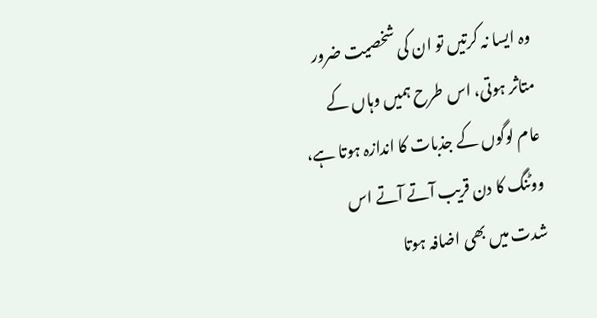وہ ایسا نہ کرتیں تو ان کی شخصیت ضرور متاثر ہوتی، اس طرح ہمیں وہاں کے عام لوگوں کے جذبات کا اندازہ ہوتا ہے، ووٹنگ کا دن قریب آتے آتے اس شدت میں بھی اضافہ ہوتا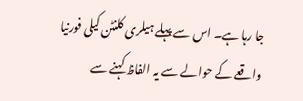جا رہا ہے۔ اس سے پہلے ہیلری کلنٹن کیلی فورنیا واقعے کے حوالے سے یہ الفاظ کہنے سے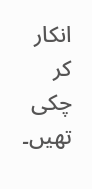انکار کر چکی تھیں۔